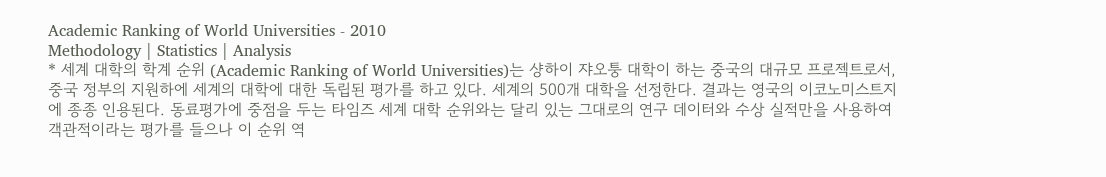Academic Ranking of World Universities - 2010
Methodology | Statistics | Analysis
* 세계 대학의 학계 순위 (Academic Ranking of World Universities)는 샹하이 쟈오퉁 대학이 하는 중국의 대규모 프로젝트로서, 중국 정부의 지원하에 세계의 대학에 대한 독립된 평가를 하고 있다. 세계의 500개 대학을 선정한다. 결과는 영국의 이코노미스트지에 종종 인용된다. 동료평가에 중점을 두는 타임즈 세계 대학 순위와는 달리 있는 그대로의 연구 데이터와 수상 실적만을 사용하여 객관적이라는 평가를 들으나 이 순위 역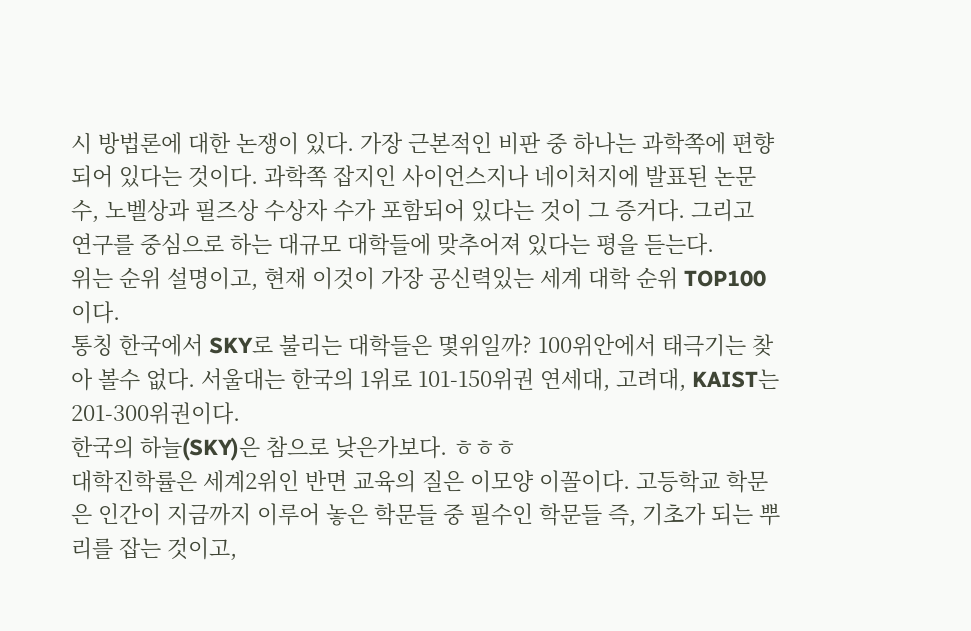시 방법론에 대한 논쟁이 있다. 가장 근본적인 비판 중 하나는 과학쪽에 편향되어 있다는 것이다. 과학쪽 잡지인 사이언스지나 네이처지에 발표된 논문수, 노벨상과 필즈상 수상자 수가 포함되어 있다는 것이 그 증거다. 그리고 연구를 중심으로 하는 대규모 대학들에 맞추어져 있다는 평을 듣는다.
위는 순위 설명이고, 현재 이것이 가장 공신력있는 세계 대학 순위 TOP100이다.
통칭 한국에서 SKY로 불리는 대학들은 몇위일까? 100위안에서 태극기는 찾아 볼수 없다. 서울대는 한국의 1위로 101-150위권 연세대, 고려대, KAIST는 201-300위권이다.
한국의 하늘(SKY)은 참으로 낮은가보다. ㅎㅎㅎ
대학진학률은 세계2위인 반면 교육의 질은 이모양 이꼴이다. 고등학교 학문은 인간이 지금까지 이루어 놓은 학문들 중 필수인 학문들 즉, 기초가 되는 뿌리를 잡는 것이고,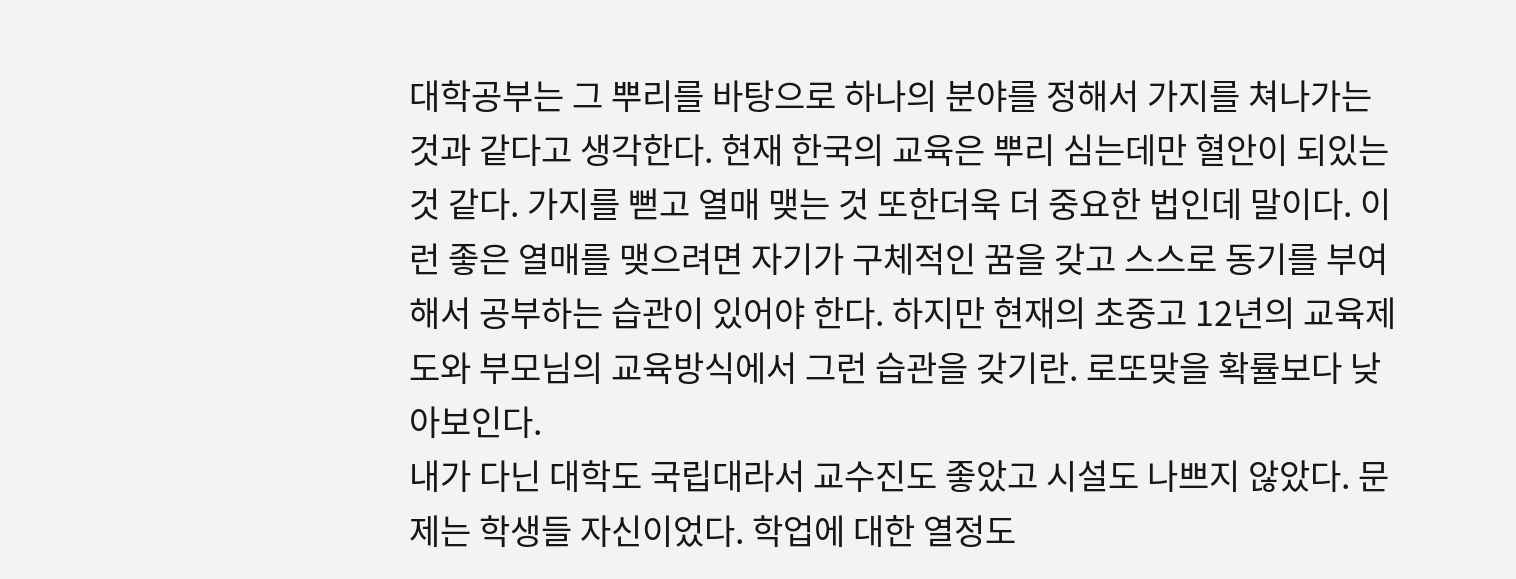대학공부는 그 뿌리를 바탕으로 하나의 분야를 정해서 가지를 쳐나가는 것과 같다고 생각한다. 현재 한국의 교육은 뿌리 심는데만 혈안이 되있는 것 같다. 가지를 뻗고 열매 맺는 것 또한더욱 더 중요한 법인데 말이다. 이런 좋은 열매를 맺으려면 자기가 구체적인 꿈을 갖고 스스로 동기를 부여해서 공부하는 습관이 있어야 한다. 하지만 현재의 초중고 12년의 교육제도와 부모님의 교육방식에서 그런 습관을 갖기란. 로또맞을 확률보다 낮아보인다.
내가 다닌 대학도 국립대라서 교수진도 좋았고 시설도 나쁘지 않았다. 문제는 학생들 자신이었다. 학업에 대한 열정도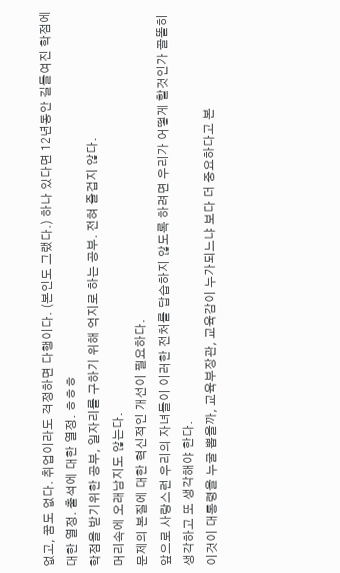없고, 꿈도 없다. 취업이라도 걱정하면 다행이다. (본인도 그랬다.) 하나 있다면 12년동안 길들여진 학점에대한 열정. 출석에 대한 열정. ㅎㅎㅎ
학점을 받기위한 공부, 일자리를 구하기 위해 억지로 하는 공부. 전혀 즐겁지 않다.
머리속에 오래남지도 않는다.
문제의 본질에 대한 혁신적인 개선이 필요하다.
앞으로 사랑스런 우리의 자녀들이 이러한 전처를 답습하지 않도록 하려면 우리가 어떻게 할것인가 골똘히 생각하고 또 생각해야 한다.
이것이 대통령을 누굴 뽑을까, 교육부장관, 교육감이 누가되느냐 보다 더 중요하다고 본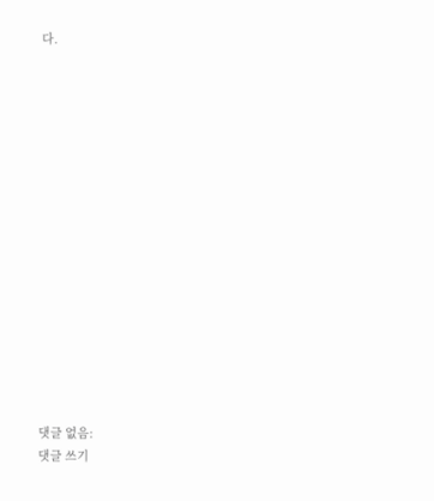다.
















댓글 없음:
댓글 쓰기